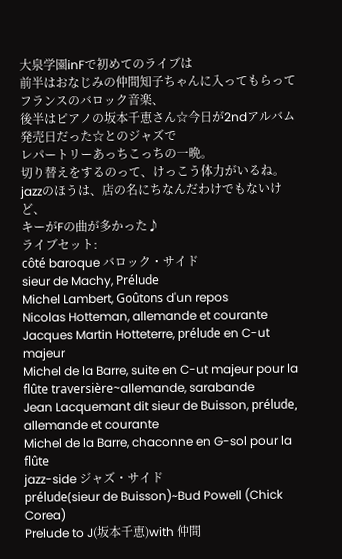大泉学園inFで初めてのライブは
前半はおなじみの仲間知子ちゃんに入ってもらってフランスのバロック音楽、
後半はピアノの坂本千恵さん☆今日が2ndアルバム発売日だった☆とのジャズで
レパートリーあっちこっちの一晩。
切り替えをするのって、けっこう体力がいるね。
jazzのほうは、店の名にちなんだわけでもないけど、
キーがFの曲が多かった♪
ライブセット:
côté baroque バロック・サイド
sieur de Machy, Prélude
Michel Lambert, Goûtons d'un repos
Nicolas Hotteman, allemande et courante
Jacques Martin Hotteterre, prélude en C-ut majeur
Michel de la Barre, suite en C-ut majeur pour la flûte traversière~allemande, sarabande
Jean Lacquemant dit sieur de Buisson, prélude, allemande et courante
Michel de la Barre, chaconne en G-sol pour la flûte
jazz-side ジャズ・サイド
prélude(sieur de Buisson)~Bud Powell (Chick Corea)
Prelude to J(坂本千恵)with 仲間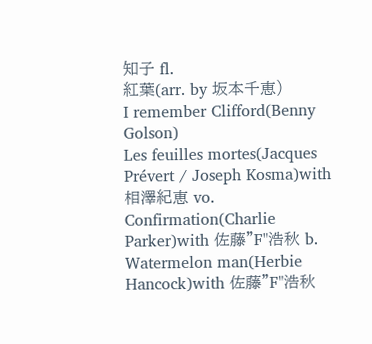知子 fl.
紅葉(arr. by 坂本千恵)
I remember Clifford(Benny Golson)
Les feuilles mortes(Jacques Prévert / Joseph Kosma)with 相澤紀恵 vo.
Confirmation(Charlie Parker)with 佐藤"F"浩秋 b.
Watermelon man(Herbie Hancock)with 佐藤"F"浩秋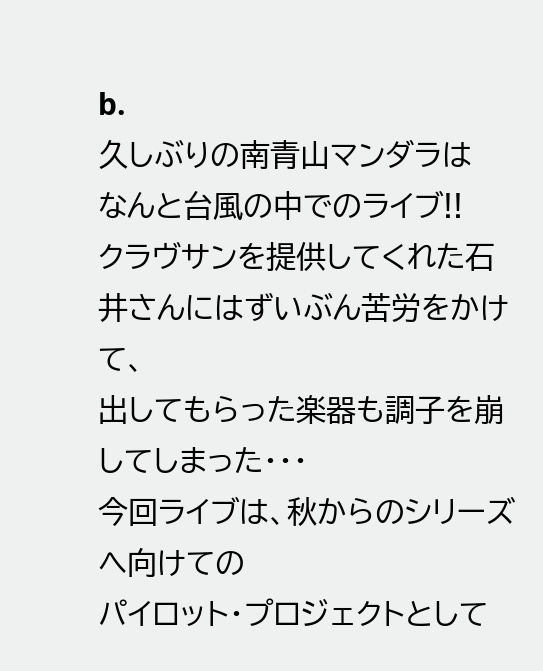b.
久しぶりの南青山マンダラは
なんと台風の中でのライブ!!
クラヴサンを提供してくれた石井さんにはずいぶん苦労をかけて、
出してもらった楽器も調子を崩してしまった・・・
今回ライブは、秋からのシリーズへ向けての
パイロット・プロジェクトとして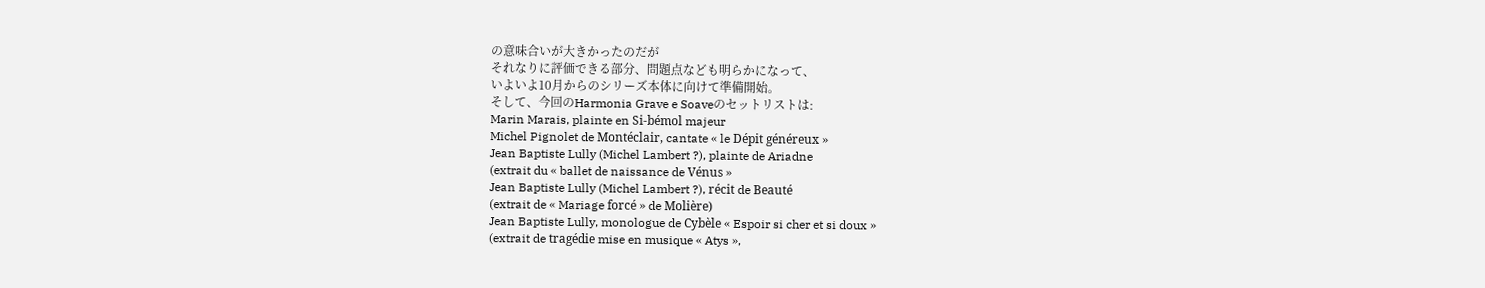の意味合いが大きかったのだが
それなりに評価できる部分、問題点なども明らかになって、
いよいよ10月からのシリーズ本体に向けて準備開始。
そして、今回のHarmonia Grave e Soaveのセットリストは:
Marin Marais, plainte en Si-bémol majeur
Michel Pignolet de Montéclair, cantate « le Dépit généreux »
Jean Baptiste Lully (Michel Lambert ?), plainte de Ariadne
(extrait du « ballet de naissance de Vénus »
Jean Baptiste Lully (Michel Lambert ?), récit de Beauté
(extrait de « Mariage forcé » de Molière)
Jean Baptiste Lully, monologue de Cybèle « Espoir si cher et si doux »
(extrait de tragédie mise en musique « Atys »,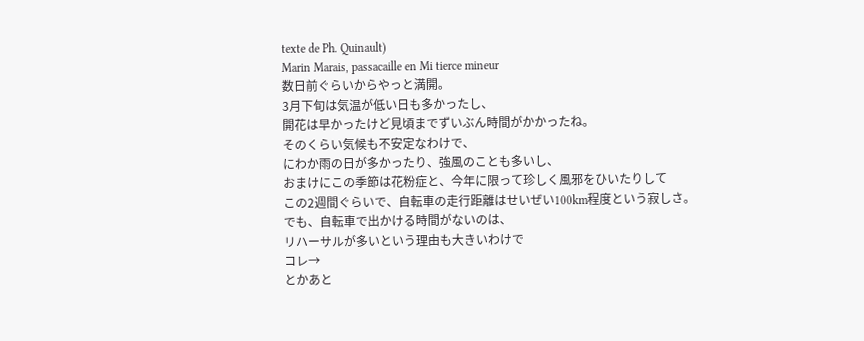texte de Ph. Quinault)
Marin Marais, passacaille en Mi tierce mineur
数日前ぐらいからやっと満開。
3月下旬は気温が低い日も多かったし、
開花は早かったけど見頃までずいぶん時間がかかったね。
そのくらい気候も不安定なわけで、
にわか雨の日が多かったり、強風のことも多いし、
おまけにこの季節は花粉症と、今年に限って珍しく風邪をひいたりして
この2週間ぐらいで、自転車の走行距離はせいぜい100km程度という寂しさ。
でも、自転車で出かける時間がないのは、
リハーサルが多いという理由も大きいわけで
コレ→
とかあと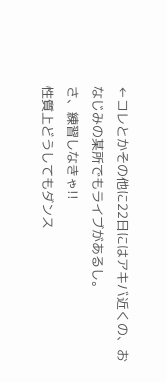←コレとかその他に22日にはアキバ近くの、おなじみの某所でもライブがあるし。
さ、練習しなきゃ!!
性質上どうしてもダンス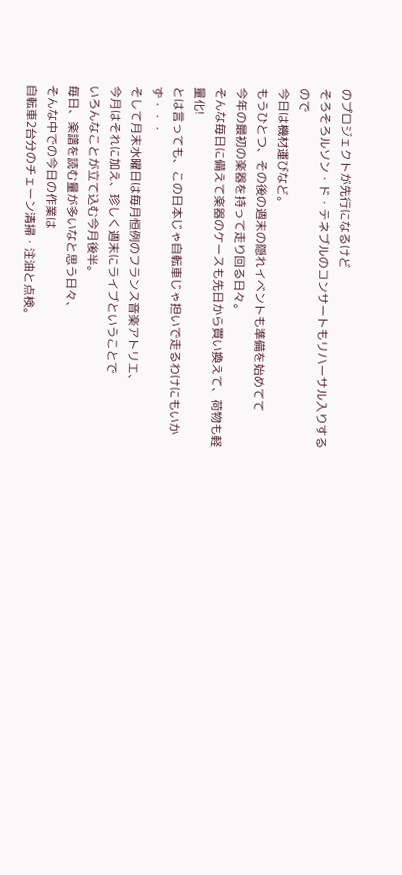のプロジェクトが先行になるけど
そろそろルソン・ド・テネブルのコンサートもリハーサル入りするので
今日は機材運びなど。
もうひとつ、その後の週末の隠れイベントも準備を始めてて
今年の最初の楽器を持って走り回る日々。
そんな毎日に備えて楽器のケースも先日から買い換えて、荷物も軽量化!
とは言っても、この日本じゃ自転車じゃ担いで走るわけにもいかず・・・
そして月末水曜日は毎月恒例のフランス音楽アトリエ、
今月はそれに加え、珍しく週末にライブということで
いろんなことが立て込む今月後半。
毎日、楽譜を読む量が多いなと思う日々、
そんな中での今日の作業は
自転車2台分のチェーン清掃・注油と点検。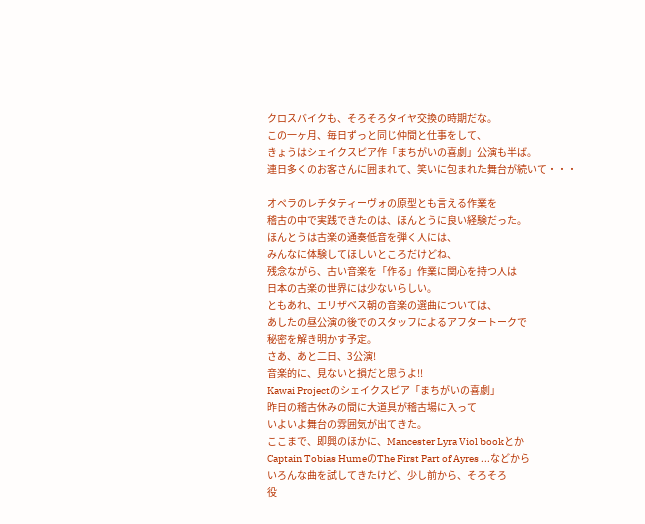クロスバイクも、そろそろタイヤ交換の時期だな。
この一ヶ月、毎日ずっと同じ仲間と仕事をして、
きょうはシェイクスピア作「まちがいの喜劇」公演も半ば。
連日多くのお客さんに囲まれて、笑いに包まれた舞台が続いて・・・

オペラのレチタティーヴォの原型とも言える作業を
稽古の中で実践できたのは、ほんとうに良い経験だった。
ほんとうは古楽の通奏低音を弾く人には、
みんなに体験してほしいところだけどね、
残念ながら、古い音楽を「作る」作業に関心を持つ人は
日本の古楽の世界には少ないらしい。
ともあれ、エリザベス朝の音楽の選曲については、
あしたの昼公演の後でのスタッフによるアフタートークで
秘密を解き明かす予定。
さあ、あと二日、3公演!
音楽的に、見ないと損だと思うよ!!
Kawai Projectのシェイクスピア「まちがいの喜劇」
昨日の稽古休みの間に大道具が稽古場に入って
いよいよ舞台の雰囲気が出てきた。
ここまで、即興のほかに、Mancester Lyra Viol bookとか
Captain Tobias HumeのThe First Part of Ayres ...などから
いろんな曲を試してきたけど、少し前から、そろそろ
役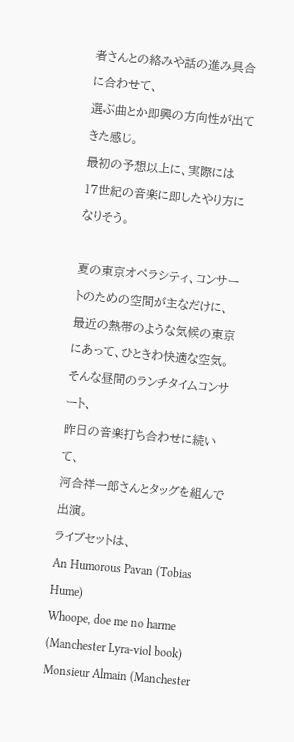者さんとの絡みや話の進み具合に合わせて、
選ぶ曲とか即興の方向性が出てきた感じ。
最初の予想以上に、実際には
17世紀の音楽に即したやり方になりそう。

夏の東京オペラシティ、コンサートのための空間が主なだけに、
最近の熱帯のような気候の東京にあって、ひときわ快適な空気。
そんな昼間のランチタイムコンサート、
昨日の音楽打ち合わせに続いて、
河合祥一郎さんとタッグを組んで出演。
ライブセットは、
An Humorous Pavan (Tobias Hume)
Whoope, doe me no harme (Manchester Lyra-viol book)
Monsieur Almain (Manchester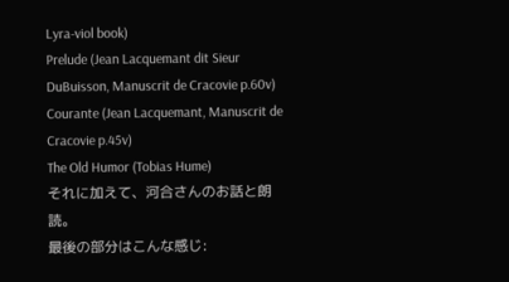Lyra-viol book)
Prelude (Jean Lacquemant dit Sieur DuBuisson, Manuscrit de Cracovie p.60v)
Courante (Jean Lacquemant, Manuscrit de Cracovie p.45v)
The Old Humor (Tobias Hume)
それに加えて、河合さんのお話と朗読。
最後の部分はこんな感じ: